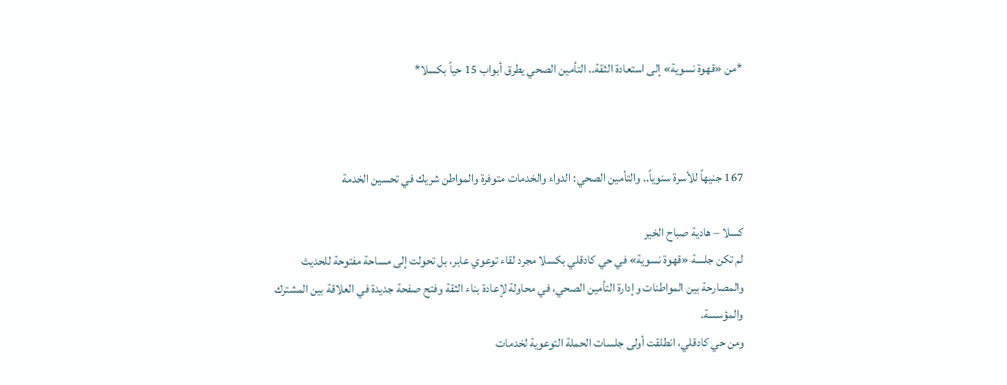*من «قهوة نسوية» إلى استعادة الثقة.. التأمين الصحي يطرق أبواب 15 حياً بكسلا*



167 جنيهاً للأسرة سنوياً.. والتأمين الصحي: الدواء والخدمات متوفرة والمواطن شريك في تحسين الخدمة

كسلا – هادية صباح الخير
لم تكن جلسة «قهوة نسوية» في حي كادقلي بكسلا مجرد لقاء توعوي عابر، بل تحولت إلى مساحة مفتوحة للحديث والمصارحة بين المواطنات وإدارة التأمين الصحي، في محاولة لإعادة بناء الثقة وفتح صفحة جديدة في العلاقة بين المشترك والمؤسسة.
ومن حي كادقلي، انطلقت أولى جلسات الحملة التوعوية لخدمات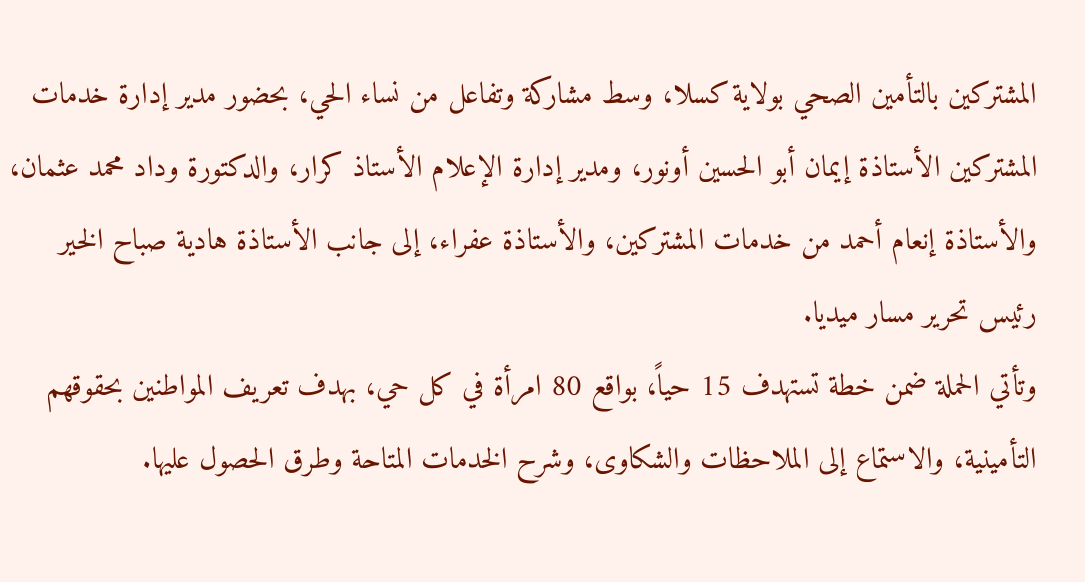المشتركين بالتأمين الصحي بولاية كسلا، وسط مشاركة وتفاعل من نساء الحي، بحضور مدير إدارة خدمات المشتركين الأستاذة إيمان أبو الحسين أونور، ومدير إدارة الإعلام الأستاذ كرار، والدكتورة وداد محمد عثمان، والأستاذة إنعام أحمد من خدمات المشتركين، والأستاذة عفراء، إلى جانب الأستاذة هادية صباح الخير رئيس تحرير مسار ميديا.
وتأتي الحملة ضمن خطة تستهدف 15 حياً، بواقع 80 امرأة في كل حي، بهدف تعريف المواطنين بحقوقهم التأمينية، والاستماع إلى الملاحظات والشكاوى، وشرح الخدمات المتاحة وطرق الحصول عليها.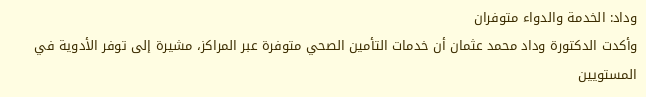وداد: الخدمة والدواء متوفران
وأكدت الدكتورة وداد محمد عثمان أن خدمات التأمين الصحي متوفرة عبر المراكز، مشيرة إلى توفر الأدوية في المستويين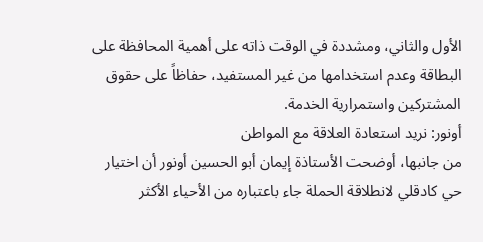الأول والثاني، ومشددة في الوقت ذاته على أهمية المحافظة على البطاقة وعدم استخدامها من غير المستفيد، حفاظاً على حقوق المشتركين واستمرارية الخدمة.
أونور: نريد استعادة العلاقة مع المواطن
من جانبها، أوضحت الأستاذة إيمان أبو الحسين أونور أن اختيار حي كادقلي لانطلاقة الحملة جاء باعتباره من الأحياء الأكثر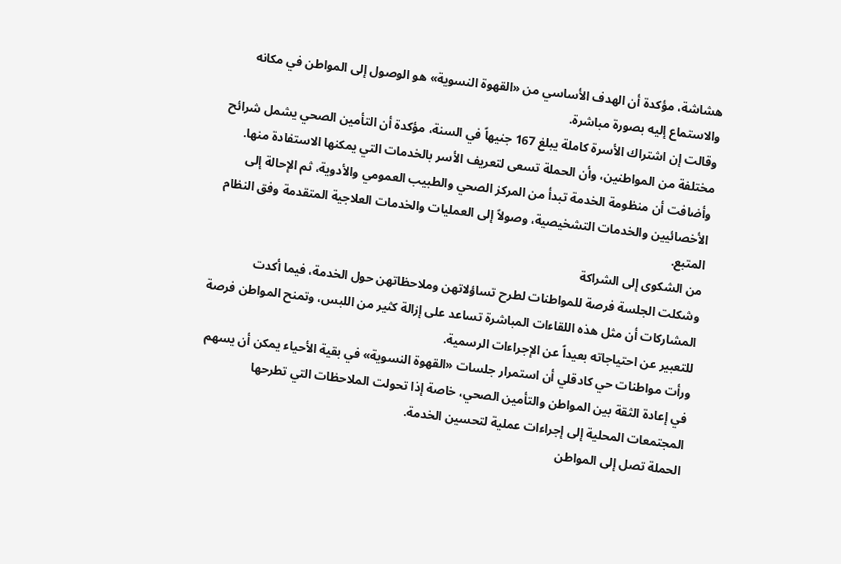هشاشة، مؤكدة أن الهدف الأساسي من «القهوة النسوية» هو الوصول إلى المواطن في مكانه والاستماع إليه بصورة مباشرة.
وقالت إن اشتراك الأسرة كاملة يبلغ 167 جنيهاً في السنة، مؤكدة أن التأمين الصحي يشمل شرائح مختلفة من المواطنين، وأن الحملة تسعى لتعريف الأسر بالخدمات التي يمكنها الاستفادة منها.
وأضافت أن منظومة الخدمة تبدأ من المركز الصحي والطبيب العمومي والأدوية، ثم الإحالة إلى الأخصائيين والخدمات التشخيصية، وصولاً إلى العمليات والخدمات العلاجية المتقدمة وفق النظام المتبع.
من الشكوى إلى الشراكة
وشكلت الجلسة فرصة للمواطنات لطرح تساؤلاتهن وملاحظاتهن حول الخدمة، فيما أكدت المشاركات أن مثل هذه اللقاءات المباشرة تساعد على إزالة كثير من اللبس، وتمنح المواطن فرصة للتعبير عن احتياجاته بعيداً عن الإجراءات الرسمية.
ورأت مواطنات حي كادقلي أن استمرار جلسات «القهوة النسوية» في بقية الأحياء يمكن أن يسهم في إعادة الثقة بين المواطن والتأمين الصحي، خاصة إذا تحولت الملاحظات التي تطرحها المجتمعات المحلية إلى إجراءات عملية لتحسين الخدمة.
الحملة تصل إلى المواطن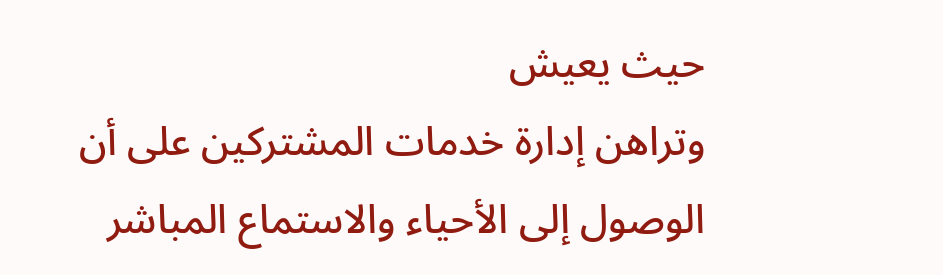حيث يعيش
وتراهن إدارة خدمات المشتركين على أن الوصول إلى الأحياء والاستماع المباشر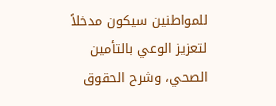للمواطنين سيكون مدخلاً لتعزيز الوعي بالتأمين الصحي، وشرح الحقوق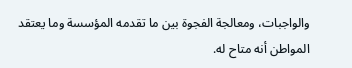والواجبات، ومعالجة الفجوة بين ما تقدمه المؤسسة وما يعتقد المواطن أنه متاح له.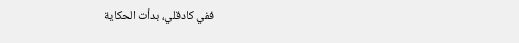ففي كادقلي، بدأت الحكاية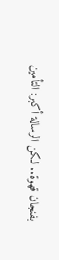بفنجان قهوة.. لكن الرسالة أكبر: التأمين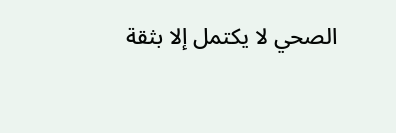الصحي لا يكتمل إلا بثقة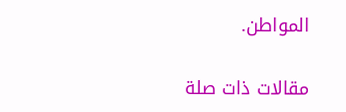المواطن.

مقالات ذات صلة